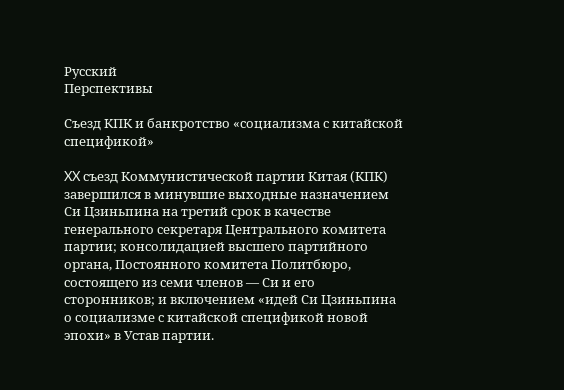Русский
Перспективы

Съезд КПК и банкротство «социализма с китайской спецификой»

XX съезд Коммунистической партии Китая (КПК) завершился в минувшие выходные назначением Си Цзиньпина на третий срок в качестве генерального секретаря Центрального комитета партии; консолидацией высшего партийного органа, Постоянного комитета Политбюро, состоящего из семи членов — Си и его сторонников; и включением «идей Си Цзиньпина о социализме с китайской спецификой новой эпохи» в Устав партии.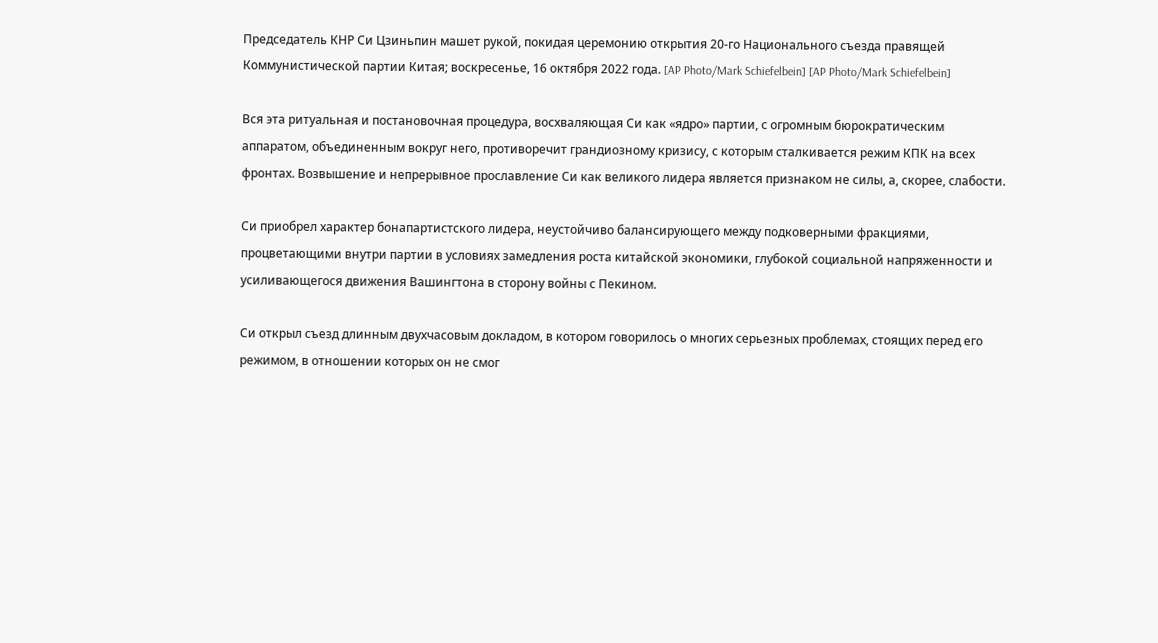Председатель КНР Си Цзиньпин машет рукой, покидая церемонию открытия 20-го Национального съезда правящей Коммунистической партии Китая; воскресенье, 16 октября 2022 года. [AP Photo/Mark Schiefelbein] [AP Photo/Mark Schiefelbein]

Вся эта ритуальная и постановочная процедура, восхваляющая Си как «ядро» партии, с огромным бюрократическим аппаратом, объединенным вокруг него, противоречит грандиозному кризису, с которым сталкивается режим КПК на всех фронтах. Возвышение и непрерывное прославление Си как великого лидера является признаком не силы, а, скорее, слабости.

Си приобрел характер бонапартистского лидера, неустойчиво балансирующего между подковерными фракциями, процветающими внутри партии в условиях замедления роста китайской экономики, глубокой социальной напряженности и усиливающегося движения Вашингтона в сторону войны с Пекином.

Си открыл съезд длинным двухчасовым докладом, в котором говорилось о многих серьезных проблемах, стоящих перед его режимом, в отношении которых он не смог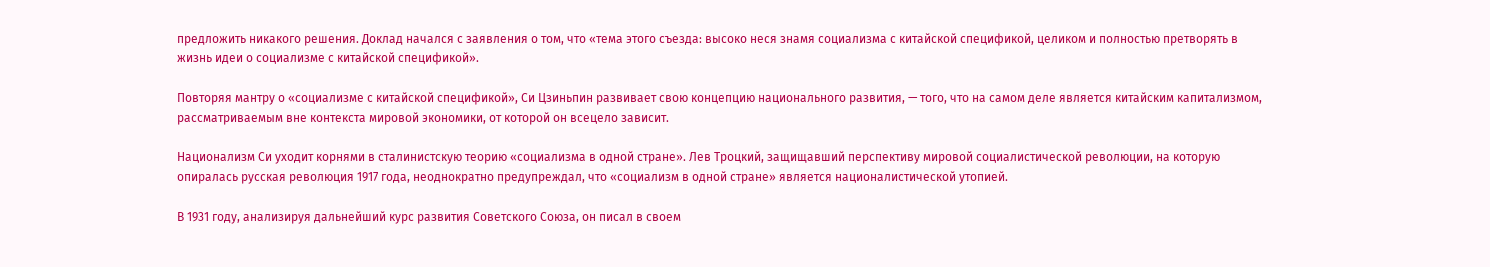предложить никакого решения. Доклад начался с заявления о том, что «тема этого съезда: высоко неся знамя социализма с китайской спецификой, целиком и полностью претворять в жизнь идеи о социализме с китайской спецификой».

Повторяя мантру о «социализме с китайской спецификой», Си Цзиньпин развивает свою концепцию национального развития, — того, что на самом деле является китайским капитализмом, рассматриваемым вне контекста мировой экономики, от которой он всецело зависит.

Национализм Си уходит корнями в сталинистскую теорию «социализма в одной стране». Лев Троцкий, защищавший перспективу мировой социалистической революции, на которую опиралась русская революция 1917 года, неоднократно предупреждал, что «социализм в одной стране» является националистической утопией.

В 1931 году, анализируя дальнейший курс развития Советского Союза, он писал в своем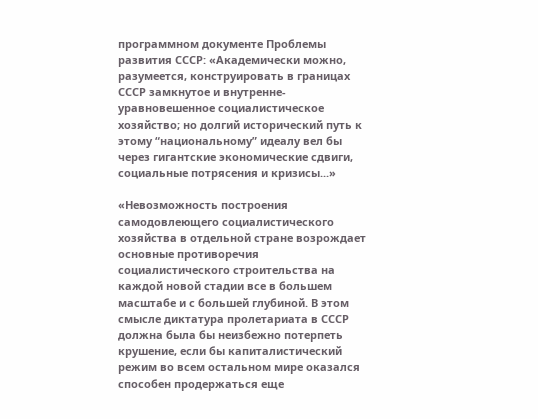программном документе Проблемы развития СССР: «Академически можно, разумеется, конструировать в границах СССР замкнутое и внутренне-уравновешенное социалистическое хозяйство; но долгий исторический путь к этому “национальному” идеалу вел бы через гигантские экономические сдвиги, социальные потрясения и кризисы...»

«Невозможность построения самодовлеющего социалистического хозяйства в отдельной стране возрождает основные противоречия социалистического строительства на каждой новой стадии все в большем масштабе и с большей глубиной. В этом смысле диктатура пролетариата в СССР должна была бы неизбежно потерпеть крушение, если бы капиталистический режим во всем остальном мире оказался способен продержаться еще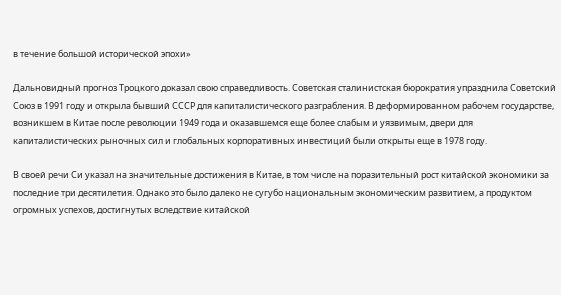в течение большой исторической эпохи»

Дальновидный прогноз Троцкого доказал свою справедливость. Советская сталинистская бюрократия упразднила Советский Союз в 1991 году и открыла бывший СССР для капиталистического разграбления. В деформированном рабочем государстве, возникшем в Китае после революции 1949 года и оказавшемся еще более слабым и уязвимым, двери для капиталистических рыночных сил и глобальных корпоративных инвестиций были открыты еще в 1978 году.

В своей речи Си указал на значительные достижения в Китае, в том числе на поразительный рост китайской экономики за последние три десятилетия. Однако это было далеко не сугубо национальным экономическим развитием, а продуктом огромных успехов, достигнутых вследствие китайской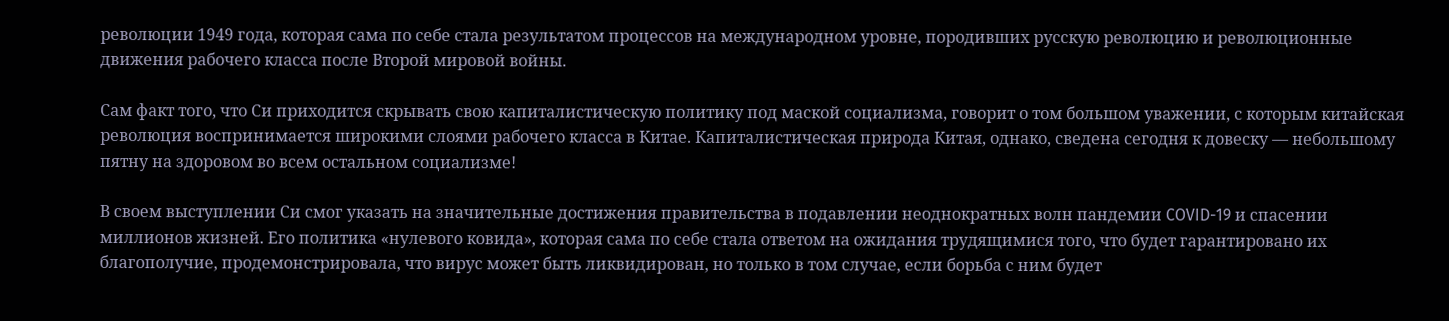революции 1949 года, которая сама по себе стала результатом процессов на международном уровне, породивших русскую революцию и революционные движения рабочего класса после Второй мировой войны.

Сам факт того, что Си приходится скрывать свою капиталистическую политику под маской социализма, говорит о том большом уважении, с которым китайская революция воспринимается широкими слоями рабочего класса в Китае. Капиталистическая природа Китая, однако, сведена сегодня к довеску — небольшому пятну на здоровом во всем остальном социализме!

В своем выступлении Си смог указать на значительные достижения правительства в подавлении неоднократных волн пандемии COVID-19 и спасении миллионов жизней. Его политика «нулевого ковида», которая сама по себе стала ответом на ожидания трудящимися того, что будет гарантировано их благополучие, продемонстрировала, что вирус может быть ликвидирован, но только в том случае, если борьба с ним будет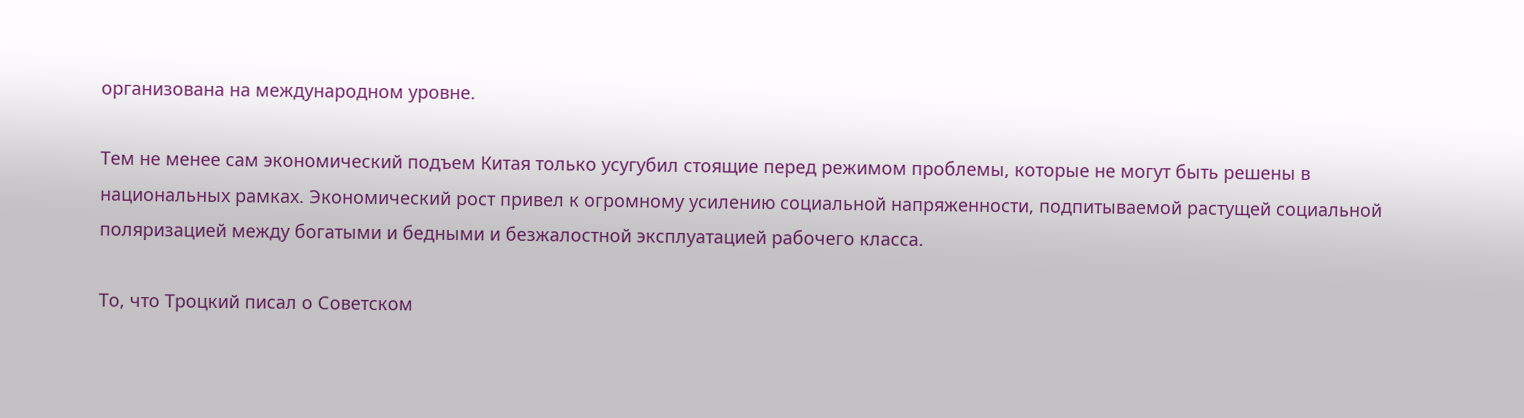организована на международном уровне.

Тем не менее сам экономический подъем Китая только усугубил стоящие перед режимом проблемы, которые не могут быть решены в национальных рамках. Экономический рост привел к огромному усилению социальной напряженности, подпитываемой растущей социальной поляризацией между богатыми и бедными и безжалостной эксплуатацией рабочего класса.

То, что Троцкий писал о Советском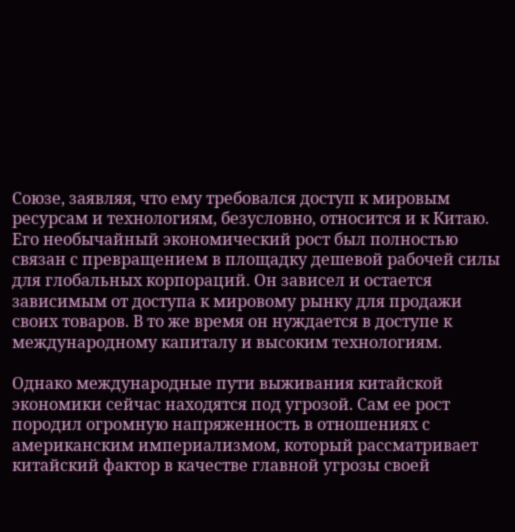Союзе, заявляя, что ему требовался доступ к мировым ресурсам и технологиям, безусловно, относится и к Китаю. Его необычайный экономический рост был полностью связан с превращением в площадку дешевой рабочей силы для глобальных корпораций. Он зависел и остается зависимым от доступа к мировому рынку для продажи своих товаров. В то же время он нуждается в доступе к международному капиталу и высоким технологиям.

Однако международные пути выживания китайской экономики сейчас находятся под угрозой. Сам ее рост породил огромную напряженность в отношениях с американским империализмом, который рассматривает китайский фактор в качестве главной угрозы своей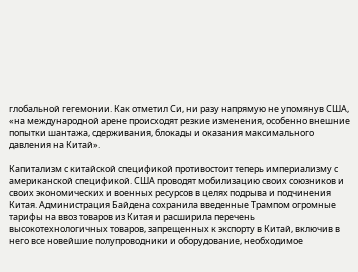глобальной гегемонии. Как отметил Си, ни разу напрямую не упомянув США, «на международной арене происходят резкие изменения, особенно внешние попытки шантажа, сдерживания, блокады и оказания максимального давления на Китай».

Капитализм с китайской спецификой противостоит теперь империализму с американской спецификой. США проводят мобилизацию своих союзников и своих экономических и военных ресурсов в целях подрыва и подчинения Китая. Администрация Байдена сохранила введенные Трампом огромные тарифы на ввоз товаров из Китая и расширила перечень высокотехнологичных товаров, запрещенных к экспорту в Китай, включив в него все новейшие полупроводники и оборудование, необходимое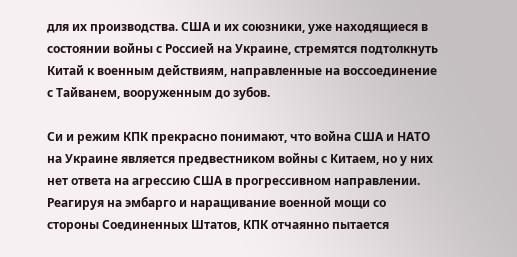для их производства. США и их союзники, уже находящиеся в состоянии войны с Россией на Украине, стремятся подтолкнуть Китай к военным действиям, направленные на воссоединение с Тайванем, вооруженным до зубов.

Си и режим КПК прекрасно понимают, что война США и НАТО на Украине является предвестником войны с Китаем, но у них нет ответа на агрессию США в прогрессивном направлении. Реагируя на эмбарго и наращивание военной мощи со стороны Соединенных Штатов, КПК отчаянно пытается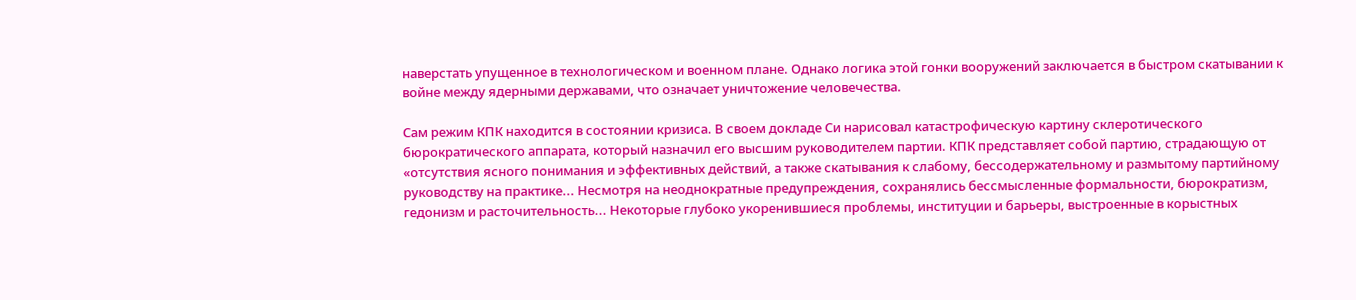наверстать упущенное в технологическом и военном плане. Однако логика этой гонки вооружений заключается в быстром скатывании к войне между ядерными державами, что означает уничтожение человечества.

Сам режим КПК находится в состоянии кризиса. В своем докладе Си нарисовал катастрофическую картину склеротического бюрократического аппарата, который назначил его высшим руководителем партии. КПК представляет собой партию, страдающую от «отсутствия ясного понимания и эффективных действий, а также скатывания к слабому, бессодержательному и размытому партийному руководству на практике... Несмотря на неоднократные предупреждения, сохранялись бессмысленные формальности, бюрократизм, гедонизм и расточительность... Некоторые глубоко укоренившиеся проблемы, институции и барьеры, выстроенные в корыстных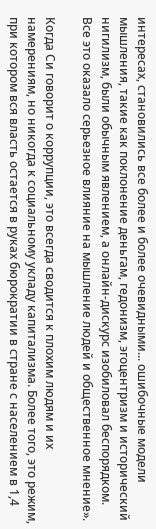интересах, становились все более и более очевидными... ошибочные модели мышления, такие как поклонение деньгам, гедонизм, эгоцентризм и исторический нигилизм, были обычным явлением, а онлайн-дискурс изобиловал беспорядком. Все это оказало серьезное влияние на мышление людей и общественное мнение».

Когда Си говорит о коррупции, это всегда сводится к плохим людям и их намерениям, но никогда к социальному укладу капитализма. Более того, это режим, при котором вся власть остается в руках бюрократии в стране с населением в 1,4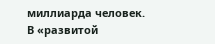миллиарда человек. В «развитой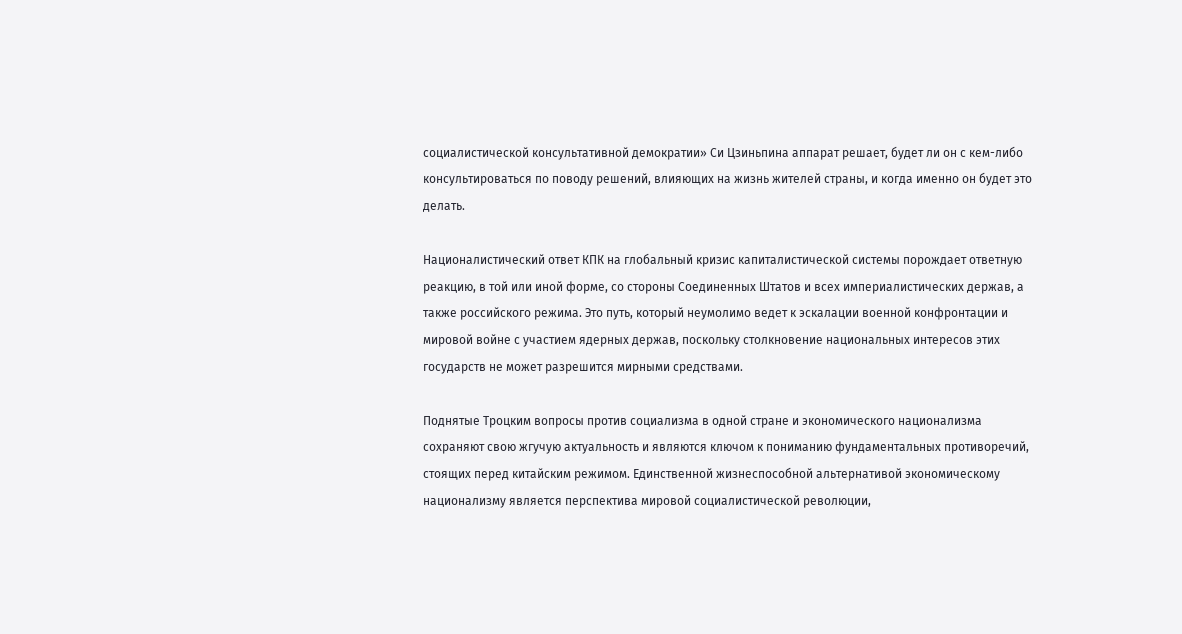социалистической консультативной демократии» Си Цзиньпина аппарат решает, будет ли он с кем-либо консультироваться по поводу решений, влияющих на жизнь жителей страны, и когда именно он будет это делать.

Националистический ответ КПК на глобальный кризис капиталистической системы порождает ответную реакцию, в той или иной форме, со стороны Соединенных Штатов и всех империалистических держав, а также российского режима. Это путь, который неумолимо ведет к эскалации военной конфронтации и мировой войне с участием ядерных держав, поскольку столкновение национальных интересов этих государств не может разрешится мирными средствами.

Поднятые Троцким вопросы против социализма в одной стране и экономического национализма сохраняют свою жгучую актуальность и являются ключом к пониманию фундаментальных противоречий, стоящих перед китайским режимом. Единственной жизнеспособной альтернативой экономическому национализму является перспектива мировой социалистической революции,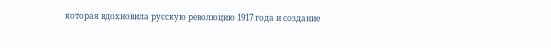которая вдохновила русскую революцию 1917 года и создание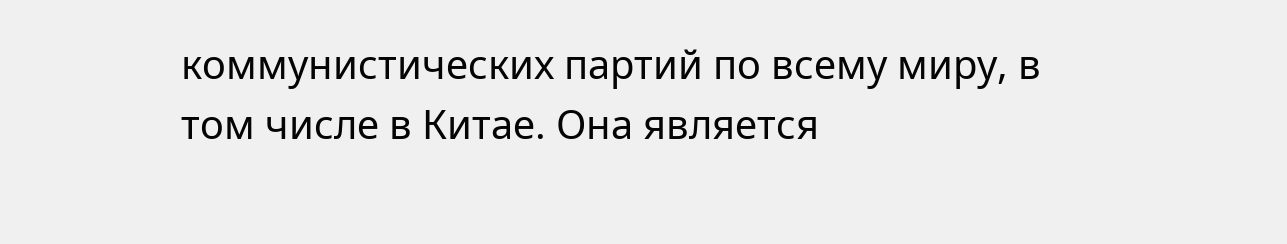коммунистических партий по всему миру, в том числе в Китае. Она является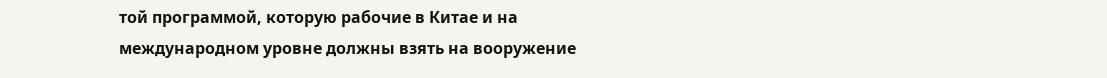той программой, которую рабочие в Китае и на международном уровне должны взять на вооружение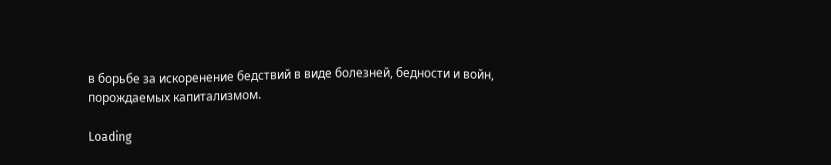в борьбе за искоренение бедствий в виде болезней, бедности и войн, порождаемых капитализмом.

Loading